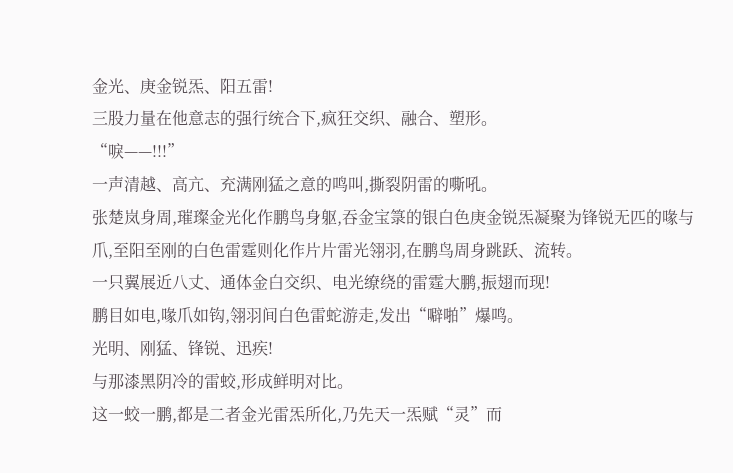金光、庚金锐炁、阳五雷!
三股力量在他意志的强行统合下,疯狂交织、融合、塑形。
“唳——!!!”
一声清越、高亢、充满刚猛之意的鸣叫,撕裂阴雷的嘶吼。
张楚岚身周,璀璨金光化作鹏鸟身躯,吞金宝箓的银白色庚金锐炁凝聚为锋锐无匹的喙与爪,至阳至刚的白色雷霆则化作片片雷光翎羽,在鹏鸟周身跳跃、流转。
一只翼展近八丈、通体金白交织、电光缭绕的雷霆大鹏,振翅而现!
鹏目如电,喙爪如钩,翎羽间白色雷蛇游走,发出“噼啪”爆鸣。
光明、刚猛、锋锐、迅疾!
与那漆黑阴冷的雷蛟,形成鲜明对比。
这一蛟一鹏,都是二者金光雷炁所化,乃先天一炁赋“灵”而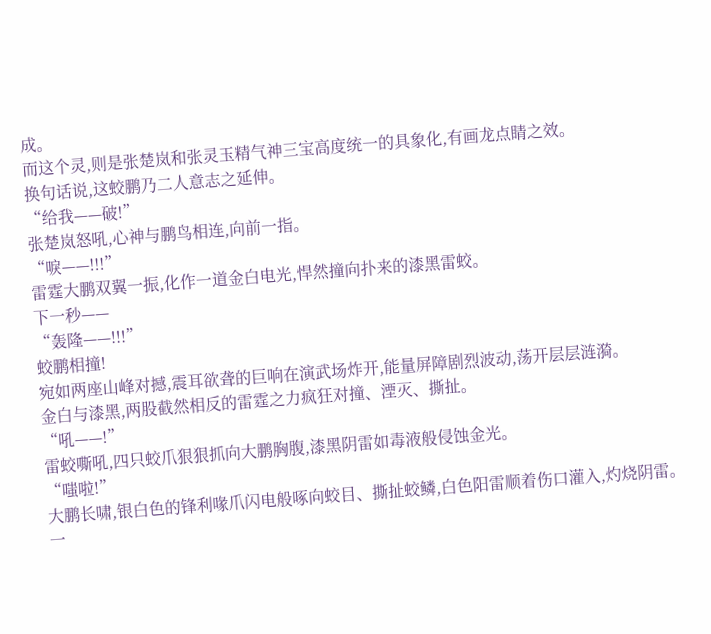成。
而这个灵,则是张楚岚和张灵玉精气神三宝高度统一的具象化,有画龙点睛之效。
换句话说,这蛟鹏乃二人意志之延伸。
“给我——破!”
张楚岚怒吼,心神与鹏鸟相连,向前一指。
“唳——!!!”
雷霆大鹏双翼一振,化作一道金白电光,悍然撞向扑来的漆黑雷蛟。
下一秒——
“轰隆——!!!”
蛟鹏相撞!
宛如两座山峰对撼,震耳欲聋的巨响在演武场炸开,能量屏障剧烈波动,荡开层层涟漪。
金白与漆黑,两股截然相反的雷霆之力疯狂对撞、湮灭、撕扯。
“吼——!”
雷蛟嘶吼,四只蛟爪狠狠抓向大鹏胸腹,漆黑阴雷如毒液般侵蚀金光。
“嗤啦!”
大鹏长啸,银白色的锋利喙爪闪电般啄向蛟目、撕扯蛟鳞,白色阳雷顺着伤口灌入,灼烧阴雷。
一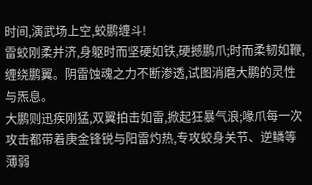时间,演武场上空,蛟鹏缠斗!
雷蛟刚柔并济,身躯时而坚硬如铁,硬撼鹏爪;时而柔韧如鞭,缠绕鹏翼。阴雷蚀魂之力不断渗透,试图消磨大鹏的灵性与炁息。
大鹏则迅疾刚猛,双翼拍击如雷,掀起狂暴气浪;喙爪每一次攻击都带着庚金锋锐与阳雷灼热,专攻蛟身关节、逆鳞等薄弱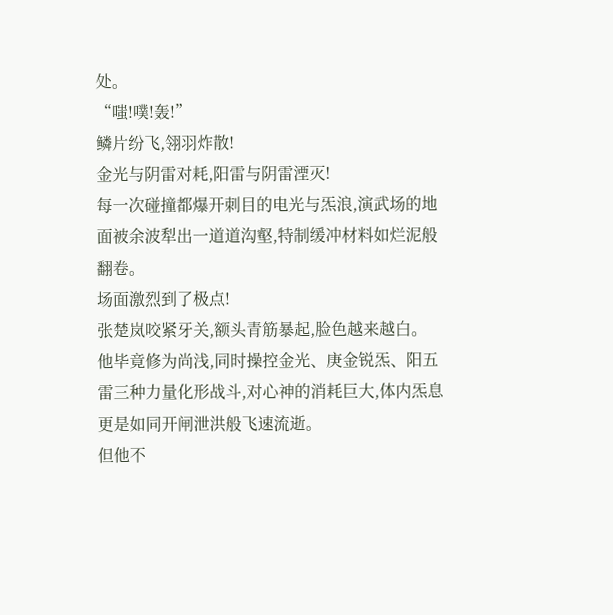处。
“嗤!噗!轰!”
鳞片纷飞,翎羽炸散!
金光与阴雷对耗,阳雷与阴雷湮灭!
每一次碰撞都爆开刺目的电光与炁浪,演武场的地面被余波犁出一道道沟壑,特制缓冲材料如烂泥般翻卷。
场面激烈到了极点!
张楚岚咬紧牙关,额头青筋暴起,脸色越来越白。
他毕竟修为尚浅,同时操控金光、庚金锐炁、阳五雷三种力量化形战斗,对心神的消耗巨大,体内炁息更是如同开闸泄洪般飞速流逝。
但他不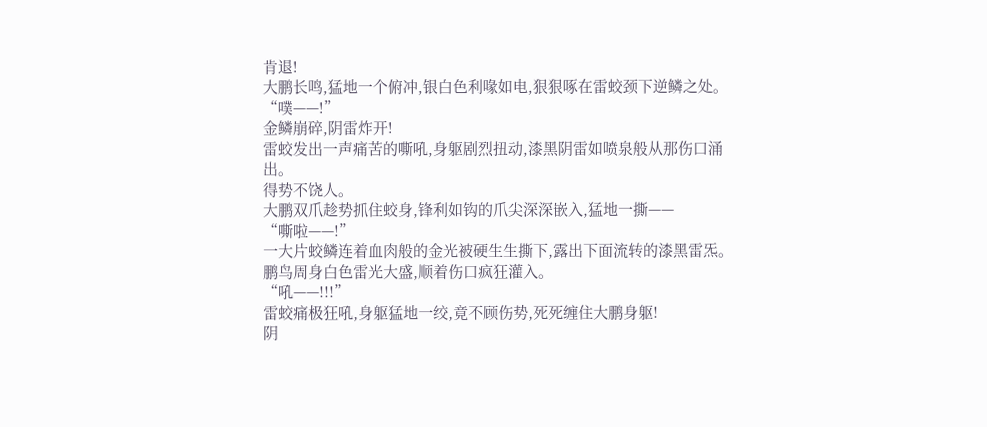肯退!
大鹏长鸣,猛地一个俯冲,银白色利喙如电,狠狠啄在雷蛟颈下逆鳞之处。
“噗——!”
金鳞崩碎,阴雷炸开!
雷蛟发出一声痛苦的嘶吼,身躯剧烈扭动,漆黑阴雷如喷泉般从那伤口涌出。
得势不饶人。
大鹏双爪趁势抓住蛟身,锋利如钩的爪尖深深嵌入,猛地一撕——
“嘶啦——!”
一大片蛟鳞连着血肉般的金光被硬生生撕下,露出下面流转的漆黑雷炁。
鹏鸟周身白色雷光大盛,顺着伤口疯狂灌入。
“吼——!!!”
雷蛟痛极狂吼,身躯猛地一绞,竟不顾伤势,死死缠住大鹏身躯!
阴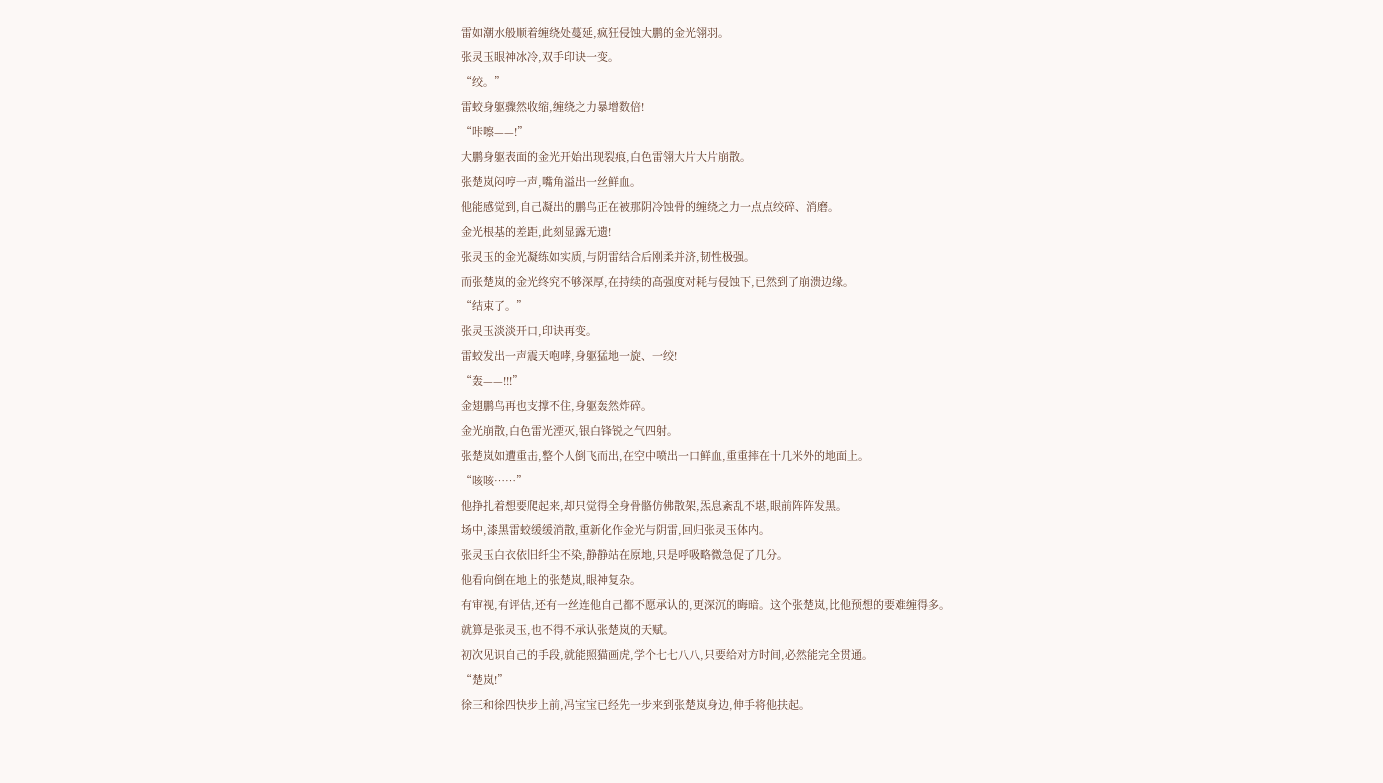雷如潮水般顺着缠绕处蔓延,疯狂侵蚀大鹏的金光翎羽。
张灵玉眼神冰冷,双手印诀一变。
“绞。”
雷蛟身躯骤然收缩,缠绕之力暴增数倍!
“咔嚓——!”
大鹏身躯表面的金光开始出现裂痕,白色雷翎大片大片崩散。
张楚岚闷哼一声,嘴角溢出一丝鲜血。
他能感觉到,自己凝出的鹏鸟正在被那阴冷蚀骨的缠绕之力一点点绞碎、消磨。
金光根基的差距,此刻显露无遗!
张灵玉的金光凝练如实质,与阴雷结合后刚柔并济,韧性极强。
而张楚岚的金光终究不够深厚,在持续的高强度对耗与侵蚀下,已然到了崩溃边缘。
“结束了。”
张灵玉淡淡开口,印诀再变。
雷蛟发出一声震天咆哮,身躯猛地一旋、一绞!
“轰——!!!”
金翅鹏鸟再也支撑不住,身躯轰然炸碎。
金光崩散,白色雷光湮灭,银白锋锐之气四射。
张楚岚如遭重击,整个人倒飞而出,在空中喷出一口鲜血,重重摔在十几米外的地面上。
“咳咳……”
他挣扎着想要爬起来,却只觉得全身骨骼仿佛散架,炁息紊乱不堪,眼前阵阵发黑。
场中,漆黑雷蛟缓缓消散,重新化作金光与阴雷,回归张灵玉体内。
张灵玉白衣依旧纤尘不染,静静站在原地,只是呼吸略微急促了几分。
他看向倒在地上的张楚岚,眼神复杂。
有审视,有评估,还有一丝连他自己都不愿承认的,更深沉的晦暗。这个张楚岚,比他预想的要难缠得多。
就算是张灵玉,也不得不承认张楚岚的天赋。
初次见识自己的手段,就能照猫画虎,学个七七八八,只要给对方时间,必然能完全贯通。
“楚岚!”
徐三和徐四快步上前,冯宝宝已经先一步来到张楚岚身边,伸手将他扶起。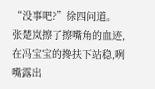“没事吧?”徐四问道。
张楚岚擦了擦嘴角的血迹,在冯宝宝的搀扶下站稳,咧嘴露出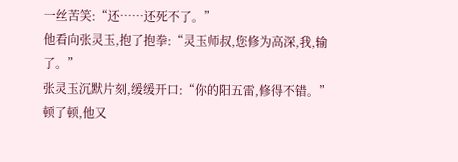一丝苦笑:“还……还死不了。”
他看向张灵玉,抱了抱拳:“灵玉师叔,您修为高深,我,输了。”
张灵玉沉默片刻,缓缓开口:“你的阳五雷,修得不错。”
顿了顿,他又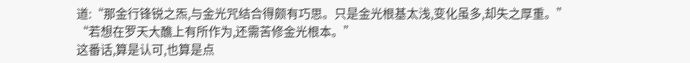道:“那金行锋锐之炁,与金光咒结合得颇有巧思。只是金光根基太浅,变化虽多,却失之厚重。”
“若想在罗天大醮上有所作为,还需苦修金光根本。”
这番话,算是认可,也算是点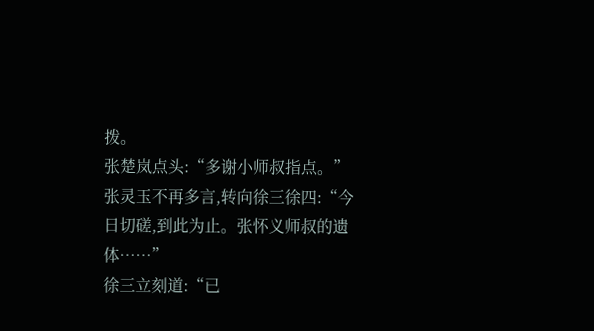拨。
张楚岚点头:“多谢小师叔指点。”
张灵玉不再多言,转向徐三徐四:“今日切磋,到此为止。张怀义师叔的遗体……”
徐三立刻道:“已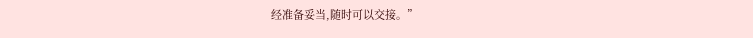经准备妥当,随时可以交接。”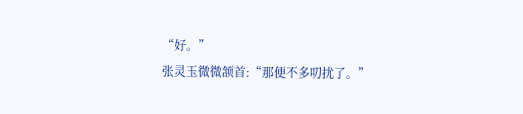“好。”
张灵玉微微颔首:“那便不多叨扰了。”